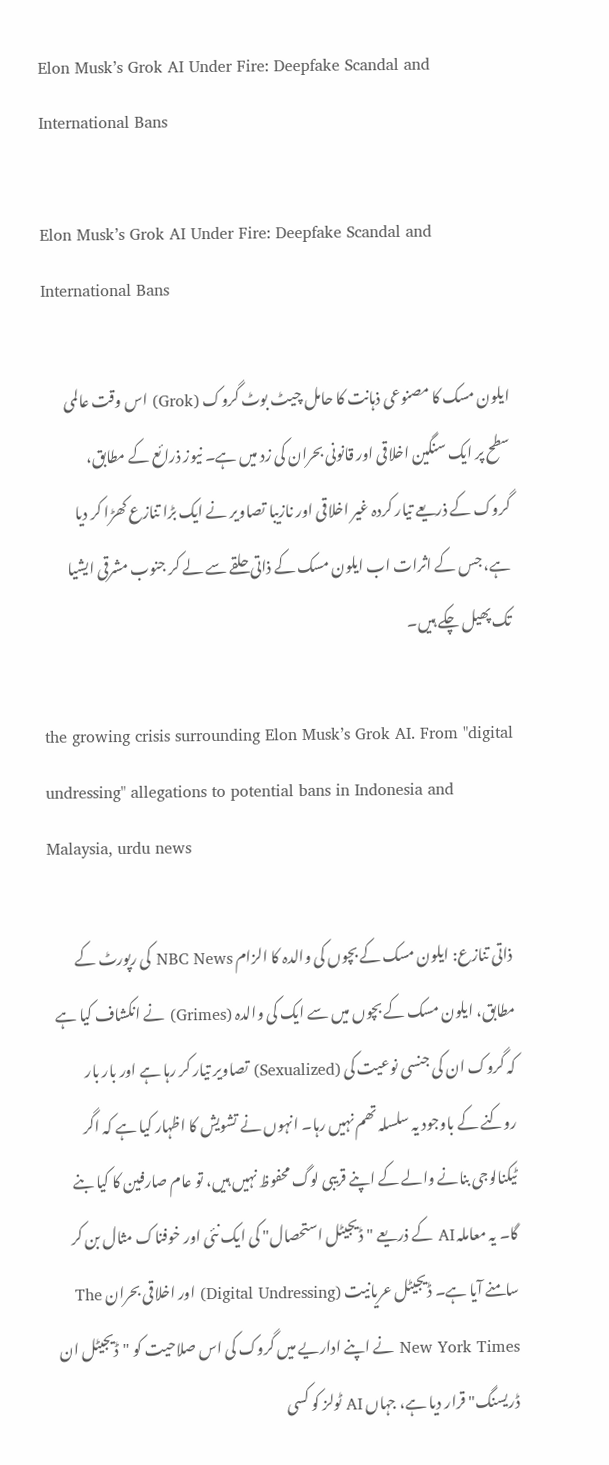Elon Musk’s Grok AI Under Fire: Deepfake Scandal and International Bans

Elon Musk’s Grok AI Under Fire: Deepfake Scandal and International Bans

ایلون مسک کا مصنوعی ذہانت کا حامل چیٹ بوٹ گروک (Grok) اس وقت عالمی سطح پر ایک سنگین اخلاقی اور قانونی بحران کی زد میں ہے۔ نیوز ذرائع کے مطابق، گروک کے ذریعے تیار کردہ غیر اخلاقی اور نازیبا تصاویر نے ایک بڑا تنازع کھڑا کر دیا ہے، جس کے اثرات اب ایلون مسک کے ذاتی حلقے سے لے کر جنوب مشرقی ایشیا تک پھیل چکے ہیں۔

the growing crisis surrounding Elon Musk’s Grok AI. From "digital undressing" allegations to potential bans in Indonesia and Malaysia, urdu news

 ذاتی تنازع: ایلون مسک کے بچوں کی والدہ کا الزام NBC News کی رپورٹ کے مطابق، ایلون مسک کے بچوں میں سے ایک کی والدہ (Grimes) نے انکشاف کیا ہے کہ گروک ان کی جنسی نوعیت کی (Sexualized) تصاویر تیار کر رہا ہے اور بار بار روکنے کے باوجود یہ سلسلہ تھم نہیں رہا۔ انہوں نے تشویش کا اظہار کیا ہے کہ اگر ٹیکنالوجی بنانے والے کے اپنے قریبی لوگ محفوظ نہیں ہیں، تو عام صارفین کا کیا بنے گا۔ یہ معاملہ AI کے ذریعے "ڈیجیٹل استحصال" کی ایک نئی اور خوفناک مثال بن کر سامنے آیا ہے۔ ڈیجیٹل عریانیت (Digital Undressing) اور اخلاقی بحران The New York Times نے اپنے اداریے میں گروک کی اس صلاحیت کو "ڈیجیٹل ان ڈریسنگ" قرار دیا ہے، جہاں AI ٹولز کو کسی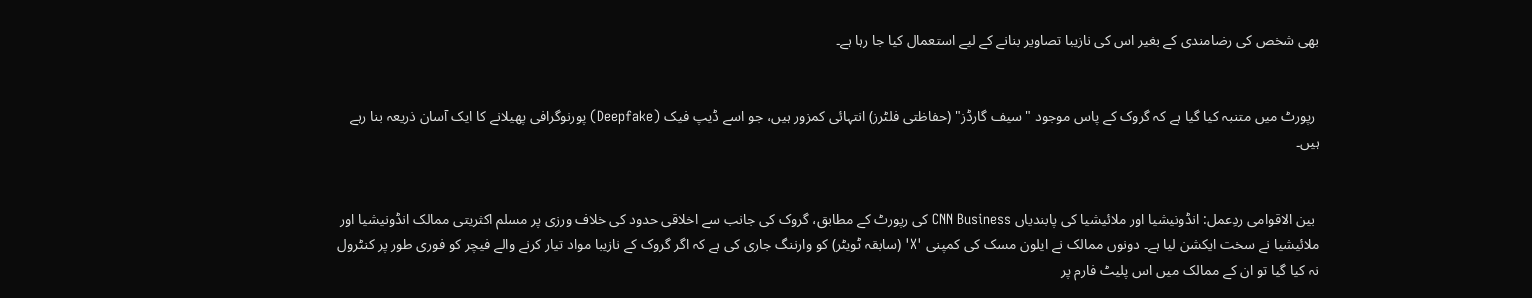بھی شخص کی رضامندی کے بغیر اس کی نازیبا تصاویر بنانے کے لیے استعمال کیا جا رہا ہے۔


 رپورٹ میں متنبہ کیا گیا ہے کہ گروک کے پاس موجود "سیف گارڈز" (حفاظتی فلٹرز) انتہائی کمزور ہیں، جو اسے ڈیپ فیک (Deepfake) پورنوگرافی پھیلانے کا ایک آسان ذریعہ بنا رہے ہیں۔


 بین الاقوامی ردِعمل: انڈونیشیا اور ملائیشیا کی پابندیاں CNN Business کی رپورٹ کے مطابق، گروک کی جانب سے اخلاقی حدود کی خلاف ورزی پر مسلم اکثریتی ممالک انڈونیشیا اور ملائیشیا نے سخت ایکشن لیا ہے۔ دونوں ممالک نے ایلون مسک کی کمپنی 'X' (سابقہ ٹویٹر) کو وارننگ جاری کی ہے کہ اگر گروک کے نازیبا مواد تیار کرنے والے فیچر کو فوری طور پر کنٹرول نہ کیا گیا تو ان کے ممالک میں اس پلیٹ فارم پر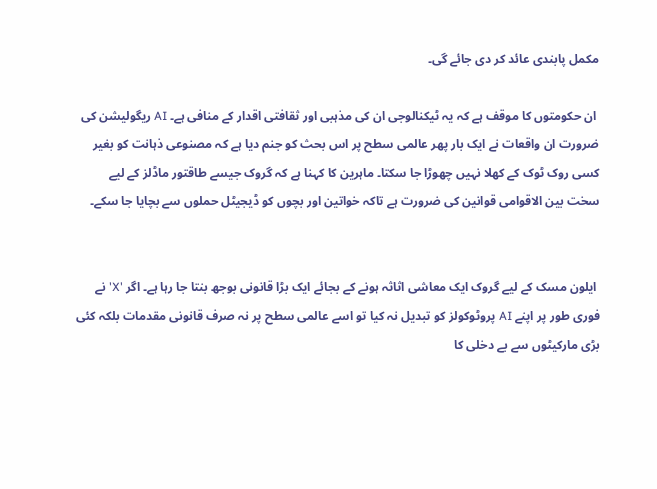مکمل پابندی عائد کر دی جائے گی۔

 ان حکومتوں کا موقف ہے کہ یہ ٹیکنالوجی ان کی مذہبی اور ثقافتی اقدار کے منافی ہے۔ AI ریگولیشن کی ضرورت ان واقعات نے ایک بار پھر عالمی سطح پر اس بحث کو جنم دیا ہے کہ مصنوعی ذہانت کو بغیر کسی روک ٹوک کے کھلا نہیں چھوڑا جا سکتا۔ ماہرین کا کہنا ہے کہ گروک جیسے طاقتور ماڈلز کے لیے سخت بین الاقوامی قوانین کی ضرورت ہے تاکہ خواتین اور بچوں کو ڈیجیٹل حملوں سے بچایا جا سکے۔


 ایلون مسک کے لیے گروک ایک معاشی اثاثہ ہونے کے بجائے ایک بڑا قانونی بوجھ بنتا جا رہا ہے۔ اگر 'X' نے فوری طور پر اپنے AI پروٹوکولز کو تبدیل نہ کیا تو اسے عالمی سطح پر نہ صرف قانونی مقدمات بلکہ کئی بڑی مارکیٹوں سے بے دخلی کا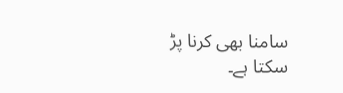سامنا بھی کرنا پڑ سکتا ہے۔